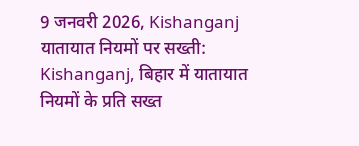9 जनवरी 2026, Kishanganj यातायात नियमों पर सख्ती: Kishanganj, बिहार में यातायात नियमों के प्रति सख्त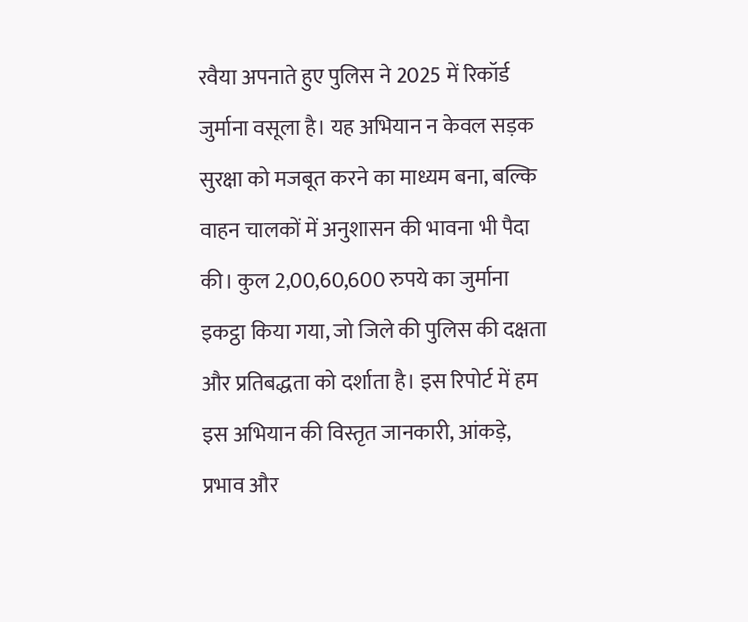रवैया अपनाते हुए पुलिस ने 2025 में रिकॉर्ड जुर्माना वसूला है। यह अभियान न केवल सड़क सुरक्षा को मजबूत करने का माध्यम बना, बल्कि वाहन चालकों में अनुशासन की भावना भी पैदा की। कुल 2,00,60,600 रुपये का जुर्माना इकट्ठा किया गया, जो जिले की पुलिस की दक्षता और प्रतिबद्धता को दर्शाता है। इस रिपोर्ट में हम इस अभियान की विस्तृत जानकारी, आंकड़े, प्रभाव और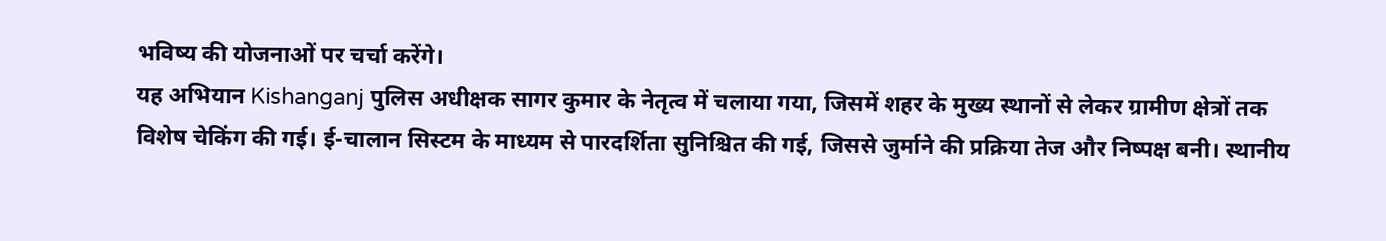भविष्य की योजनाओं पर चर्चा करेंगे।
यह अभियान Kishanganj पुलिस अधीक्षक सागर कुमार के नेतृत्व में चलाया गया, जिसमें शहर के मुख्य स्थानों से लेकर ग्रामीण क्षेत्रों तक विशेष चेकिंग की गई। ई-चालान सिस्टम के माध्यम से पारदर्शिता सुनिश्चित की गई, जिससे जुर्माने की प्रक्रिया तेज और निष्पक्ष बनी। स्थानीय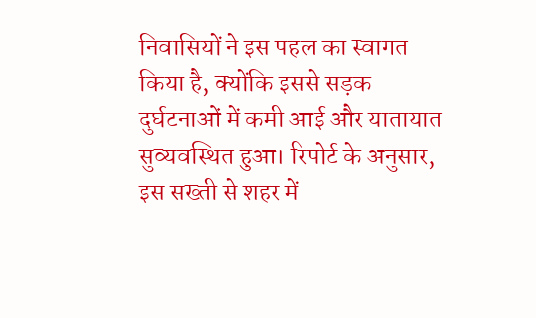निवासियों ने इस पहल का स्वागत किया है, क्योंकि इससे सड़क दुर्घटनाओं में कमी आई और यातायात सुव्यवस्थित हुआ। रिपोर्ट के अनुसार, इस सख्ती से शहर में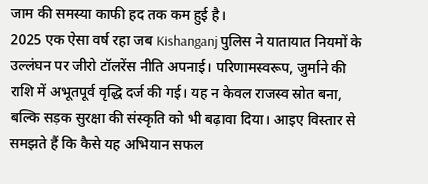जाम की समस्या काफी हद तक कम हुई है।
2025 एक ऐसा वर्ष रहा जब Kishanganj पुलिस ने यातायात नियमों के उल्लंघन पर जीरो टॉलरेंस नीति अपनाई। परिणामस्वरूप, जुर्माने की राशि में अभूतपूर्व वृद्धि दर्ज की गई। यह न केवल राजस्व स्रोत बना, बल्कि सड़क सुरक्षा की संस्कृति को भी बढ़ावा दिया। आइए विस्तार से समझते हैं कि कैसे यह अभियान सफल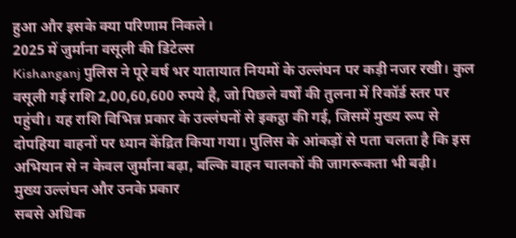हुआ और इसके क्या परिणाम निकले।
2025 में जुर्माना वसूली की डिटेल्स
Kishanganj पुलिस ने पूरे वर्ष भर यातायात नियमों के उल्लंघन पर कड़ी नजर रखी। कुल वसूली गई राशि 2,00,60,600 रुपये है, जो पिछले वर्षों की तुलना में रिकॉर्ड स्तर पर पहुंची। यह राशि विभिन्न प्रकार के उल्लंघनों से इकट्ठा की गई, जिसमें मुख्य रूप से दोपहिया वाहनों पर ध्यान केंद्रित किया गया। पुलिस के आंकड़ों से पता चलता है कि इस अभियान से न केवल जुर्माना बढ़ा, बल्कि वाहन चालकों की जागरूकता भी बढ़ी।
मुख्य उल्लंघन और उनके प्रकार
सबसे अधिक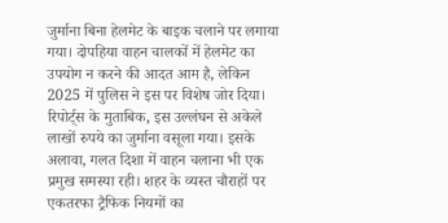जुर्माना बिना हेलमेट के बाइक चलाने पर लगाया गया। दोपहिया वाहन चालकों में हेलमेट का उपयोग न करने की आदत आम है, लेकिन 2025 में पुलिस ने इस पर विशेष जोर दिया। रिपोर्ट्स के मुताबिक, इस उल्लंघन से अकेले लाखों रुपये का जुर्माना वसूला गया। इसके अलावा, गलत दिशा में वाहन चलाना भी एक प्रमुख समस्या रही। शहर के व्यस्त चौराहों पर एकतरफा ट्रैफिक नियमों का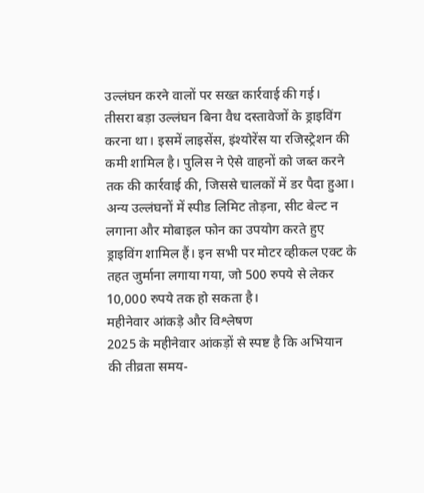उल्लंघन करने वालों पर सख्त कार्रवाई की गई।
तीसरा बड़ा उल्लंघन बिना वैध दस्तावेजों के ड्राइविंग करना था। इसमें लाइसेंस, इंश्योरेंस या रजिस्ट्रेशन की कमी शामिल है। पुलिस ने ऐसे वाहनों को जब्त करने तक की कार्रवाई की, जिससे चालकों में डर पैदा हुआ। अन्य उल्लंघनों में स्पीड लिमिट तोड़ना, सीट बेल्ट न लगाना और मोबाइल फोन का उपयोग करते हुए ड्राइविंग शामिल हैं। इन सभी पर मोटर व्हीकल एक्ट के तहत जुर्माना लगाया गया, जो 500 रुपये से लेकर 10,000 रुपये तक हो सकता है।
महीनेवार आंकड़े और विश्लेषण
2025 के महीनेवार आंकड़ों से स्पष्ट है कि अभियान की तीव्रता समय-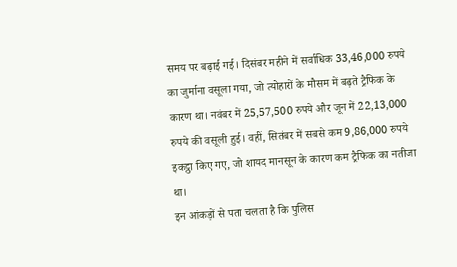समय पर बढ़ाई गई। दिसंबर महीने में सर्वाधिक 33,46,000 रुपये का जुर्माना वसूला गया, जो त्योहारों के मौसम में बढ़ते ट्रैफिक के कारण था। नवंबर में 25,57,500 रुपये और जून में 22,13,000 रुपये की वसूली हुई। वहीं, सितंबर में सबसे कम 9,86,000 रुपये इकट्ठा किए गए, जो शायद मानसून के कारण कम ट्रैफिक का नतीजा था।
इन आंकड़ों से पता चलता है कि पुलिस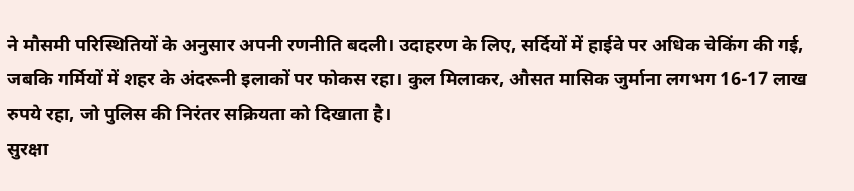ने मौसमी परिस्थितियों के अनुसार अपनी रणनीति बदली। उदाहरण के लिए, सर्दियों में हाईवे पर अधिक चेकिंग की गई, जबकि गर्मियों में शहर के अंदरूनी इलाकों पर फोकस रहा। कुल मिलाकर, औसत मासिक जुर्माना लगभग 16-17 लाख रुपये रहा, जो पुलिस की निरंतर सक्रियता को दिखाता है।
सुरक्षा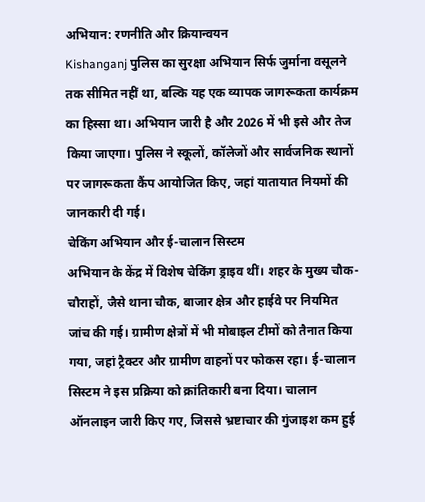अभियान: रणनीति और क्रियान्वयन
Kishanganj पुलिस का सुरक्षा अभियान सिर्फ जुर्माना वसूलने तक सीमित नहीं था, बल्कि यह एक व्यापक जागरूकता कार्यक्रम का हिस्सा था। अभियान जारी है और 2026 में भी इसे और तेज किया जाएगा। पुलिस ने स्कूलों, कॉलेजों और सार्वजनिक स्थानों पर जागरूकता कैंप आयोजित किए, जहां यातायात नियमों की जानकारी दी गई।
चेकिंग अभियान और ई-चालान सिस्टम
अभियान के केंद्र में विशेष चेकिंग ड्राइव थीं। शहर के मुख्य चौक-चौराहों, जैसे थाना चौक, बाजार क्षेत्र और हाईवे पर नियमित जांच की गई। ग्रामीण क्षेत्रों में भी मोबाइल टीमों को तैनात किया गया, जहां ट्रैक्टर और ग्रामीण वाहनों पर फोकस रहा। ई-चालान सिस्टम ने इस प्रक्रिया को क्रांतिकारी बना दिया। चालान ऑनलाइन जारी किए गए, जिससे भ्रष्टाचार की गुंजाइश कम हुई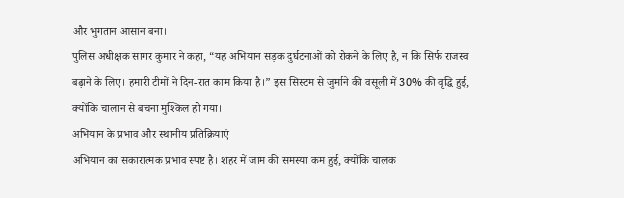और भुगतान आसान बना।
पुलिस अधीक्षक सागर कुमार ने कहा, “यह अभियान सड़क दुर्घटनाओं को रोकने के लिए है, न कि सिर्फ राजस्व बढ़ाने के लिए। हमारी टीमों ने दिन-रात काम किया है।” इस सिस्टम से जुर्माने की वसूली में 30% की वृद्धि हुई, क्योंकि चालान से बचना मुश्किल हो गया।
अभियान के प्रभाव और स्थानीय प्रतिक्रियाएं
अभियान का सकारात्मक प्रभाव स्पष्ट है। शहर में जाम की समस्या कम हुई, क्योंकि चालक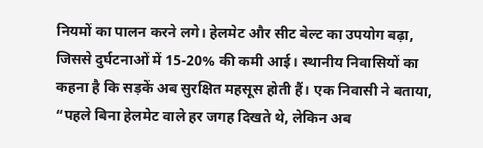नियमों का पालन करने लगे। हेलमेट और सीट बेल्ट का उपयोग बढ़ा, जिससे दुर्घटनाओं में 15-20% की कमी आई। स्थानीय निवासियों का कहना है कि सड़कें अब सुरक्षित महसूस होती हैं। एक निवासी ने बताया, “पहले बिना हेलमेट वाले हर जगह दिखते थे, लेकिन अब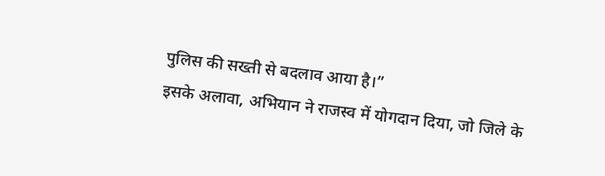पुलिस की सख्ती से बदलाव आया है।”
इसके अलावा, अभियान ने राजस्व में योगदान दिया, जो जिले के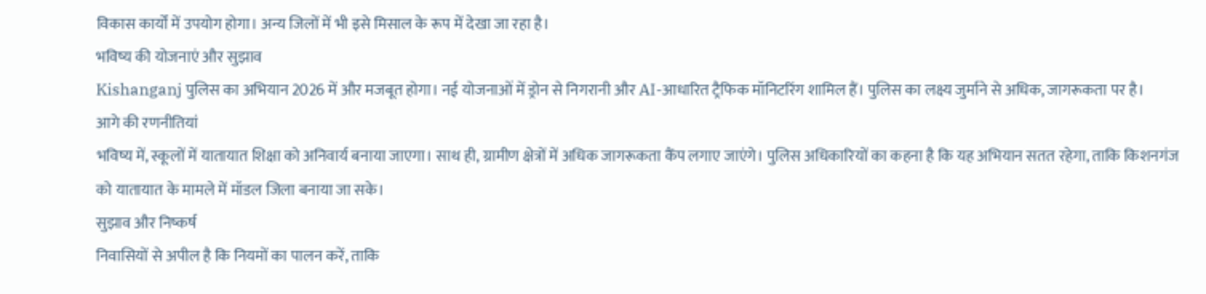विकास कार्यों में उपयोग होगा। अन्य जिलों में भी इसे मिसाल के रूप में देखा जा रहा है।
भविष्य की योजनाएं और सुझाव
Kishanganj पुलिस का अभियान 2026 में और मजबूत होगा। नई योजनाओं में ड्रोन से निगरानी और AI-आधारित ट्रैफिक मॉनिटरिंग शामिल हैं। पुलिस का लक्ष्य जुर्माने से अधिक, जागरूकता पर है।
आगे की रणनीतियां
भविष्य में, स्कूलों में यातायात शिक्षा को अनिवार्य बनाया जाएगा। साथ ही, ग्रामीण क्षेत्रों में अधिक जागरूकता कैंप लगाए जाएंगे। पुलिस अधिकारियों का कहना है कि यह अभियान सतत रहेगा, ताकि किशनगंज को यातायात के मामले में मॉडल जिला बनाया जा सके।
सुझाव और निष्कर्ष
निवासियों से अपील है कि नियमों का पालन करें, ताकि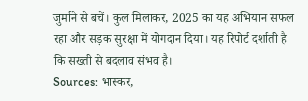जुर्माने से बचें। कुल मिलाकर, 2025 का यह अभियान सफल रहा और सड़क सुरक्षा में योगदान दिया। यह रिपोर्ट दर्शाती है कि सख्ती से बदलाव संभव है।
Sources: भास्कर,